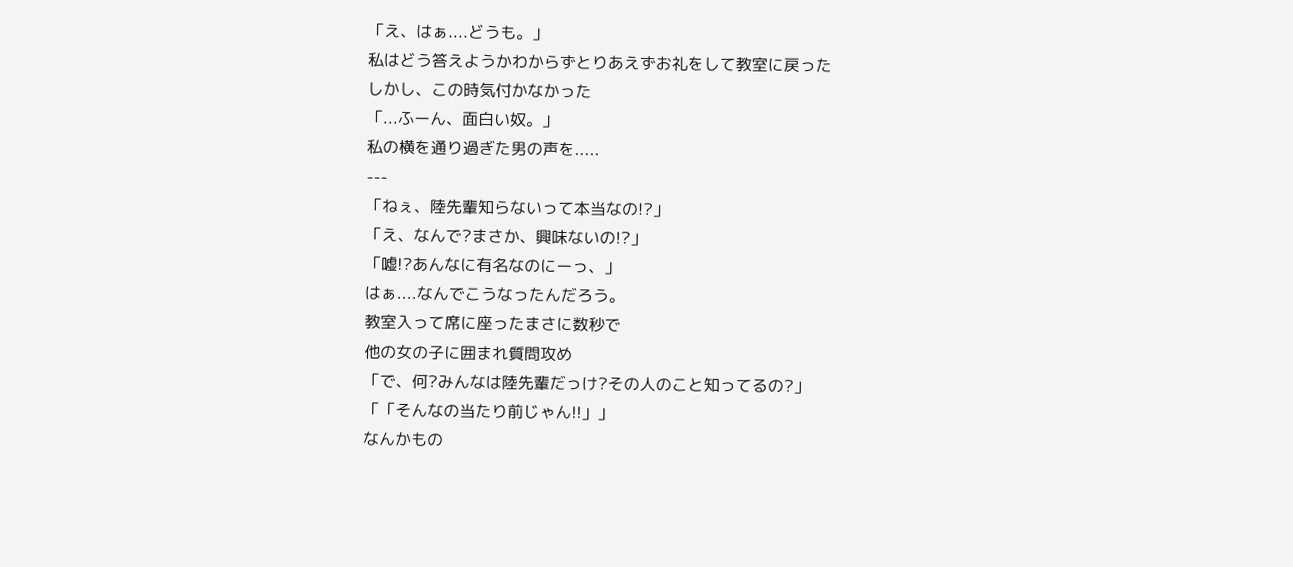「え、はぁ....どうも。」
私はどう答えようかわからずとりあえずお礼をして教室に戻った
しかし、この時気付かなかった
「...ふーん、面白い奴。」
私の横を通り過ぎた男の声を.....
---
「ねぇ、陸先輩知らないって本当なの!?」
「え、なんで?まさか、興味ないの!?」
「嘘!?あんなに有名なのにーっ、」
はぁ....なんでこうなったんだろう。
教室入って席に座ったまさに数秒で
他の女の子に囲まれ質問攻め
「で、何?みんなは陸先輩だっけ?その人のこと知ってるの?」
「「そんなの当たり前じゃん!!」」
なんかもの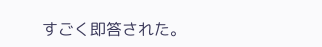すごく即答された。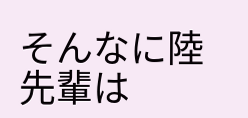そんなに陸先輩は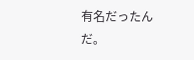有名だったんだ。